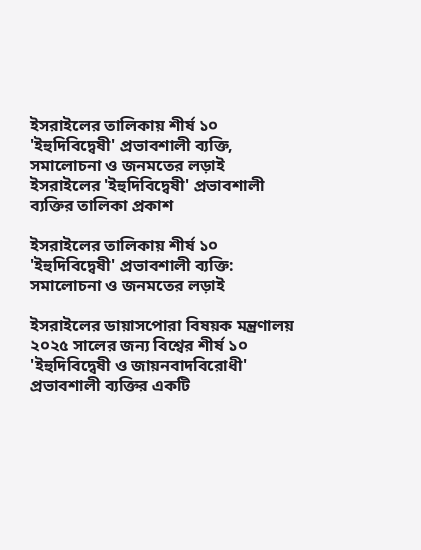ইসরাইলের তালিকায় শীর্ষ ১০ 'ইহুদিবিদ্বেষী' প্রভাবশালী ব্যক্তি, সমালোচনা ও জনমতের লড়াই
ইসরাইলের 'ইহুদিবিদ্বেষী' প্রভাবশালী ব্যক্তির তালিকা প্রকাশ

ইসরাইলের তালিকায় শীর্ষ ১০ 'ইহুদিবিদ্বেষী' প্রভাবশালী ব্যক্তি: সমালোচনা ও জনমতের লড়াই

ইসরাইলের ডায়াসপোরা বিষয়ক মন্ত্রণালয় ২০২৫ সালের জন্য বিশ্বের শীর্ষ ১০ 'ইহুদিবিদ্বেষী ও জায়নবাদবিরোধী' প্রভাবশালী ব্যক্তির একটি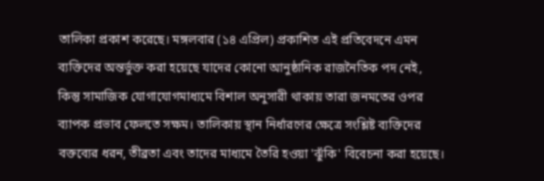তালিকা প্রকাশ করেছে। মঙ্গলবার (১৪ এপ্রিল) প্রকাশিত এই প্রতিবেদনে এমন ব্যক্তিদের অন্তর্ভুক্ত করা হয়েছে যাদের কোনো আনুষ্ঠানিক রাজনৈতিক পদ নেই, কিন্তু সামাজিক যোগাযোগমাধ্যমে বিশাল অনুসারী থাকায় তারা জনমতের ওপর ব্যাপক প্রভাব ফেলতে সক্ষম। তালিকায় স্থান নির্ধারণের ক্ষেত্রে সংশ্লিষ্ট ব্যক্তিদের বক্তব্যের ধরন, তীব্রতা এবং তাদের মাধ্যমে তৈরি হওয়া 'ঝুঁকি' বিবেচনা করা হয়েছে।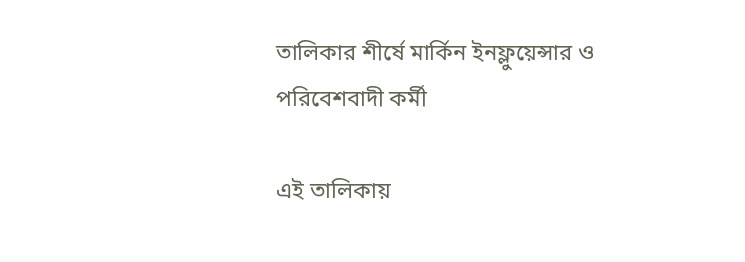তালিকার শীর্ষে মার্কিন ইনফ্লুয়েন্সার ও পরিবেশবাদী কর্মী

এই তালিকায়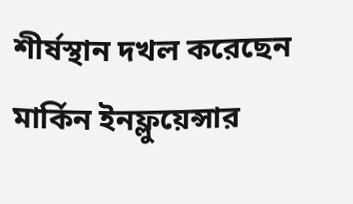শীর্ষস্থান দখল করেছেন মার্কিন ইনফ্লুয়েন্সার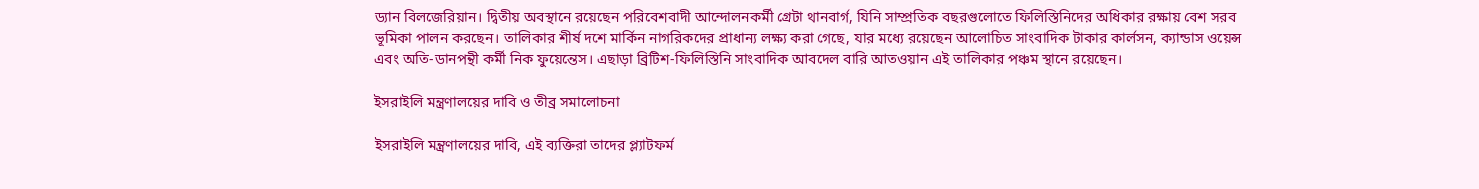ড্যান বিলজেরিয়ান। দ্বিতীয় অবস্থানে রয়েছেন পরিবেশবাদী আন্দোলনকর্মী গ্রেটা থানবার্গ, যিনি সাম্প্রতিক বছরগুলোতে ফিলিস্তিনিদের অধিকার রক্ষায় বেশ সরব ভূমিকা পালন করছেন। তালিকার শীর্ষ দশে মার্কিন নাগরিকদের প্রাধান্য লক্ষ্য করা গেছে, যার মধ্যে রয়েছেন আলোচিত সাংবাদিক টাকার কার্লসন, ক্যান্ডাস ওয়েন্স এবং অতি-ডানপন্থী কর্মী নিক ফুয়েন্তেস। এছাড়া ব্রিটিশ-ফিলিস্তিনি সাংবাদিক আবদেল বারি আতওয়ান এই তালিকার পঞ্চম স্থানে রয়েছেন।

ইসরাইলি মন্ত্রণালয়ের দাবি ও তীব্র সমালোচনা

ইসরাইলি মন্ত্রণালয়ের দাবি, এই ব্যক্তিরা তাদের প্ল্যাটফর্ম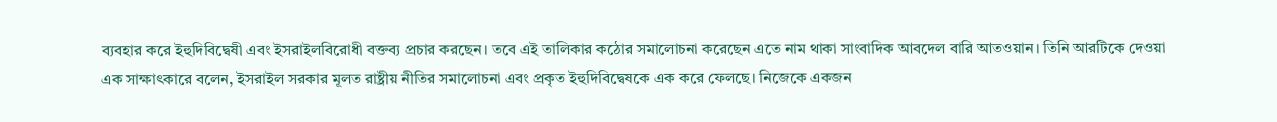ব্যবহার করে ইহুদিবিদ্বেষী এবং ইসরাইলবিরোধী বক্তব্য প্রচার করছেন। তবে এই তালিকার কঠোর সমালোচনা করেছেন এতে নাম থাকা সাংবাদিক আবদেল বারি আতওয়ান। তিনি আরটিকে দেওয়া এক সাক্ষাৎকারে বলেন, ইসরাইল সরকার মূলত রাষ্ট্রীয় নীতির সমালোচনা এবং প্রকৃত ইহুদিবিদ্বেষকে এক করে ফেলছে। নিজেকে একজন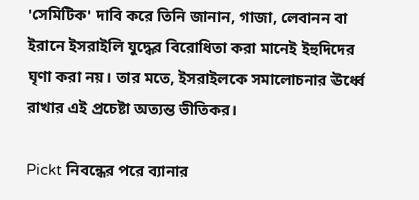'সেমিটিক' দাবি করে তিনি জানান, গাজা, লেবানন বা ইরানে ইসরাইলি যুদ্ধের বিরোধিতা করা মানেই ইহুদিদের ঘৃণা করা নয়। তার মতে, ইসরাইলকে সমালোচনার ঊর্ধ্বে রাখার এই প্রচেষ্টা অত্যন্ত ভীতিকর।

Pickt নিবন্ধের পরে ব্যানার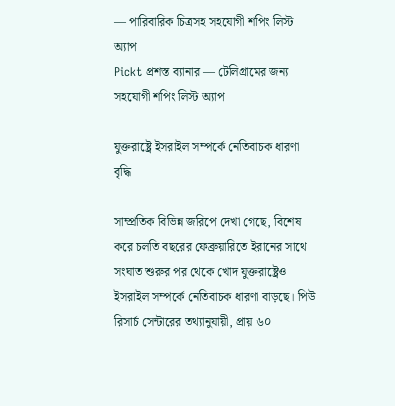— পারিবারিক চিত্রসহ সহযোগী শপিং লিস্ট অ্যাপ
Pickt প্রশস্ত ব্যানার — টেলিগ্রামের জন্য সহযোগী শপিং লিস্ট অ্যাপ

যুক্তরাষ্ট্রে ইসরাইল সম্পর্কে নেতিবাচক ধারণা বৃদ্ধি

সাম্প্রতিক বিভিন্ন জরিপে দেখা গেছে, বিশেষ করে চলতি বছরের ফেব্রুয়ারিতে ইরানের সাথে সংঘাত শুরুর পর থেকে খোদ যুক্তরাষ্ট্রেও ইসরাইল সম্পর্কে নেতিবাচক ধারণা বাড়ছে। পিউ রিসার্চ সেন্টারের তথ্যানুযায়ী, প্রায় ৬০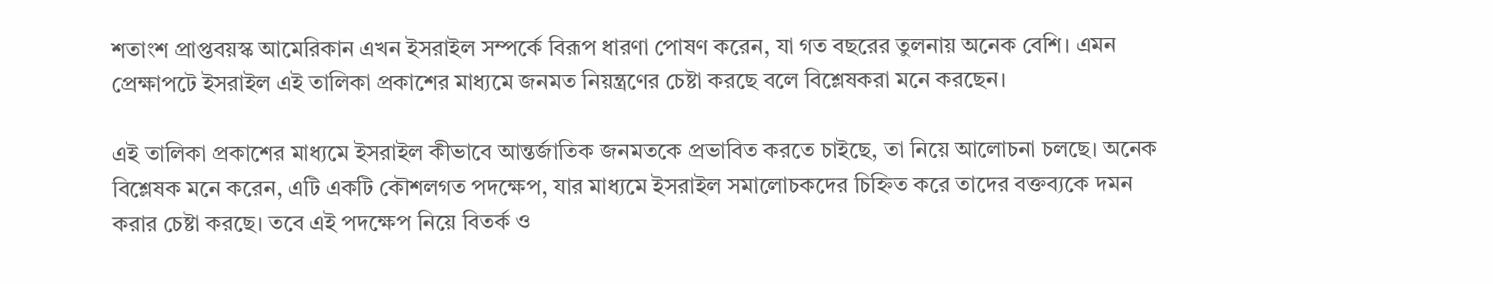শতাংশ প্রাপ্তবয়স্ক আমেরিকান এখন ইসরাইল সম্পর্কে বিরূপ ধারণা পোষণ করেন, যা গত বছরের তুলনায় অনেক বেশি। এমন প্রেক্ষাপটে ইসরাইল এই তালিকা প্রকাশের মাধ্যমে জনমত নিয়ন্ত্রণের চেষ্টা করছে বলে বিশ্লেষকরা মনে করছেন।

এই তালিকা প্রকাশের মাধ্যমে ইসরাইল কীভাবে আন্তর্জাতিক জনমতকে প্রভাবিত করতে চাইছে, তা নিয়ে আলোচনা চলছে। অনেক বিশ্লেষক মনে করেন, এটি একটি কৌশলগত পদক্ষেপ, যার মাধ্যমে ইসরাইল সমালোচকদের চিহ্নিত করে তাদের বক্তব্যকে দমন করার চেষ্টা করছে। তবে এই পদক্ষেপ নিয়ে বিতর্ক ও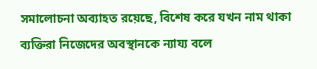সমালোচনা অব্যাহত রয়েছে, বিশেষ করে যখন নাম থাকা ব্যক্তিরা নিজেদের অবস্থানকে ন্যায্য বলে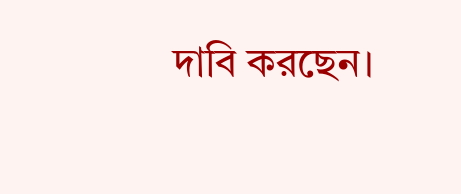দাবি করছেন।